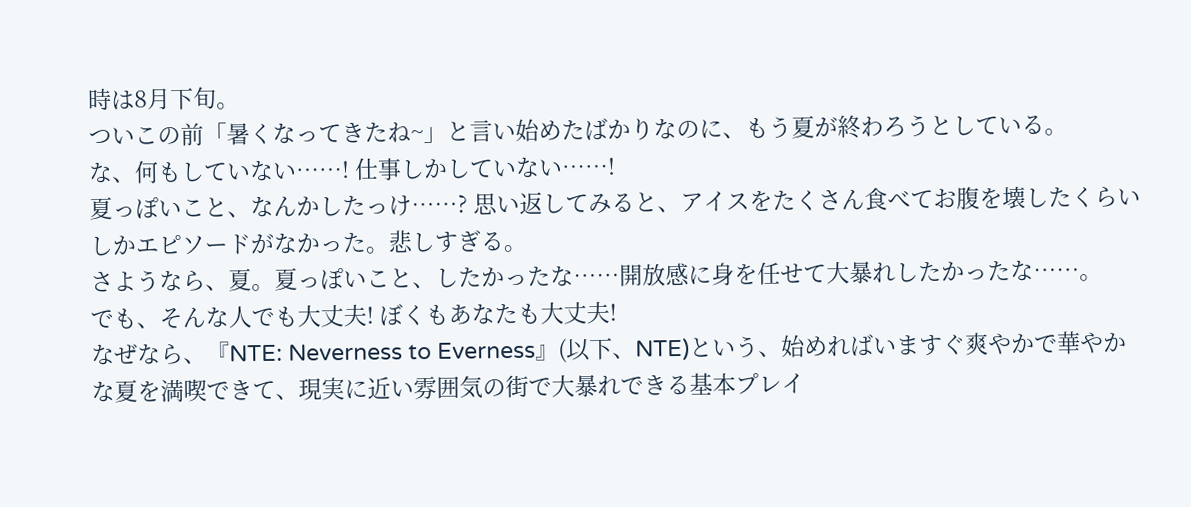時は8月下旬。
ついこの前「暑くなってきたね~」と言い始めたばかりなのに、もう夏が終わろうとしている。
な、何もしていない……! 仕事しかしていない……!
夏っぽいこと、なんかしたっけ……? 思い返してみると、アイスをたくさん食べてお腹を壊したくらいしかエピソードがなかった。悲しすぎる。
さようなら、夏。夏っぽいこと、したかったな……開放感に身を任せて大暴れしたかったな……。
でも、そんな人でも大丈夫! ぼくもあなたも大丈夫!
なぜなら、『NTE: Neverness to Everness』(以下、NTE)という、始めればいますぐ爽やかで華やかな夏を満喫できて、現実に近い雰囲気の街で大暴れできる基本プレイ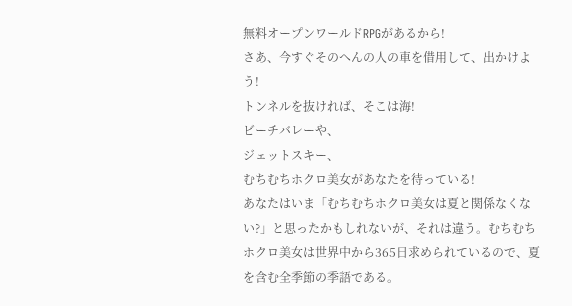無料オープンワールドRPGがあるから!
さあ、今すぐそのへんの人の車を借用して、出かけよう!
トンネルを抜ければ、そこは海!
ビーチバレーや、
ジェットスキー、
むちむちホクロ美女があなたを待っている!
あなたはいま「むちむちホクロ美女は夏と関係なくない?」と思ったかもしれないが、それは違う。むちむちホクロ美女は世界中から365日求められているので、夏を含む全季節の季語である。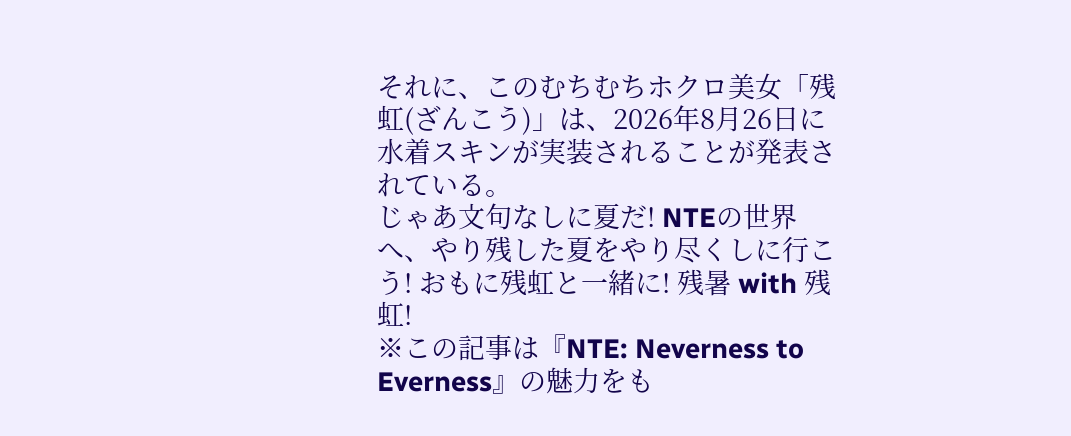それに、このむちむちホクロ美女「残虹(ざんこう)」は、2026年8月26日に水着スキンが実装されることが発表されている。
じゃあ文句なしに夏だ! NTEの世界へ、やり残した夏をやり尽くしに行こう! おもに残虹と一緒に! 残暑 with 残虹!
※この記事は『NTE: Neverness to Everness』の魅力をも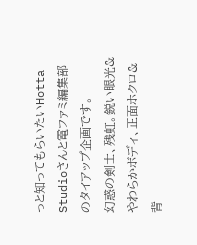っと知ってもらいたいHotta Studioさんと電ファミ編集部のタイアップ企画です。
幻惑の剣士、残虹。鋭い眼光&やわらかボディ、正面ホクロ&背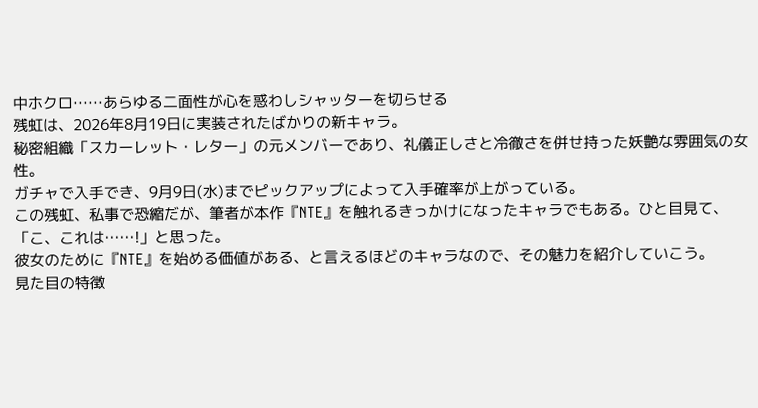中ホクロ……あらゆる二面性が心を惑わしシャッターを切らせる
残虹は、2026年8月19日に実装されたばかりの新キャラ。
秘密組織「スカーレット・レター」の元メンバーであり、礼儀正しさと冷徹さを併せ持った妖艶な雰囲気の女性。
ガチャで入手でき、9月9日(水)までピックアップによって入手確率が上がっている。
この残虹、私事で恐縮だが、筆者が本作『NTE』を触れるきっかけになったキャラでもある。ひと目見て、「こ、これは……!」と思った。
彼女のために『NTE』を始める価値がある、と言えるほどのキャラなので、その魅力を紹介していこう。
見た目の特徴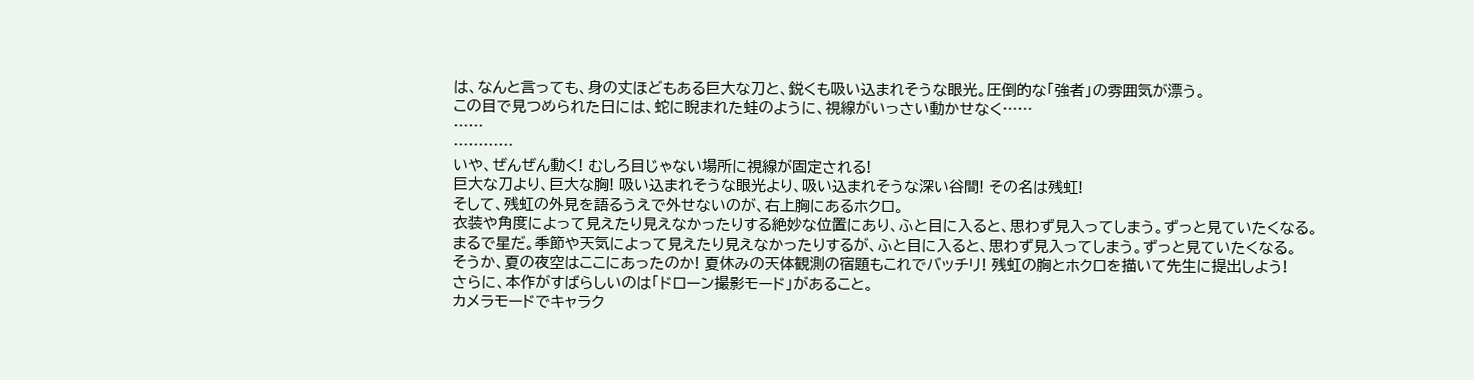は、なんと言っても、身の丈ほどもある巨大な刀と、鋭くも吸い込まれそうな眼光。圧倒的な「強者」の雰囲気が漂う。
この目で見つめられた日には、蛇に睨まれた蛙のように、視線がいっさい動かせなく……
……
…………
いや、ぜんぜん動く! むしろ目じゃない場所に視線が固定される!
巨大な刀より、巨大な胸! 吸い込まれそうな眼光より、吸い込まれそうな深い谷間! その名は残虹!
そして、残虹の外見を語るうえで外せないのが、右上胸にあるホクロ。
衣装や角度によって見えたり見えなかったりする絶妙な位置にあり、ふと目に入ると、思わず見入ってしまう。ずっと見ていたくなる。
まるで星だ。季節や天気によって見えたり見えなかったりするが、ふと目に入ると、思わず見入ってしまう。ずっと見ていたくなる。
そうか、夏の夜空はここにあったのか! 夏休みの天体観測の宿題もこれでバッチリ! 残虹の胸とホクロを描いて先生に提出しよう!
さらに、本作がすばらしいのは「ドローン撮影モード」があること。
カメラモードでキャラク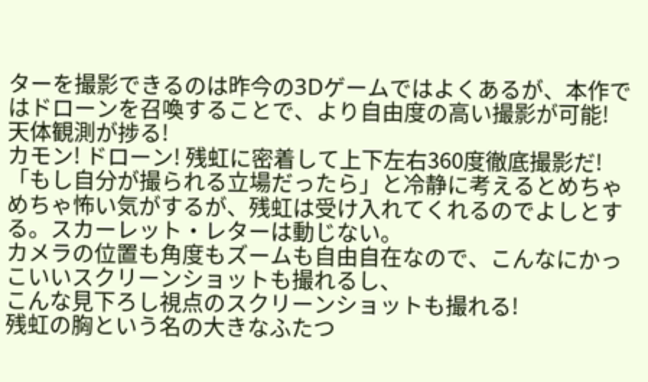ターを撮影できるのは昨今の3Dゲームではよくあるが、本作ではドローンを召喚することで、より自由度の高い撮影が可能! 天体観測が捗る!
カモン! ドローン! 残虹に密着して上下左右360度徹底撮影だ!
「もし自分が撮られる立場だったら」と冷静に考えるとめちゃめちゃ怖い気がするが、残虹は受け入れてくれるのでよしとする。スカーレット・レターは動じない。
カメラの位置も角度もズームも自由自在なので、こんなにかっこいいスクリーンショットも撮れるし、
こんな見下ろし視点のスクリーンショットも撮れる!
残虹の胸という名の大きなふたつ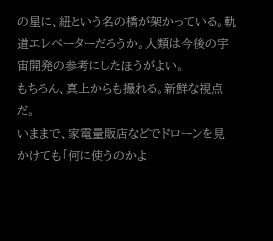の星に、紐という名の橋が架かっている。軌道エレベーターだろうか。人類は今後の宇宙開発の参考にしたほうがよい。
もちろん、真上からも撮れる。新鮮な視点だ。
いままで、家電量販店などでドローンを見かけても「何に使うのかよ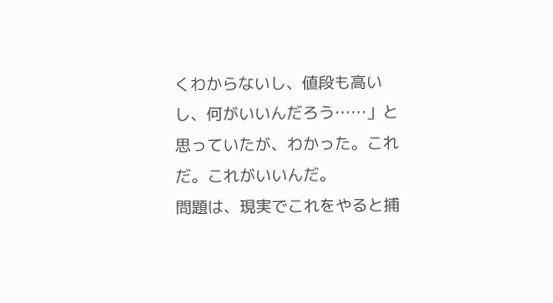くわからないし、値段も高いし、何がいいんだろう……」と思っていたが、わかった。これだ。これがいいんだ。
問題は、現実でこれをやると捕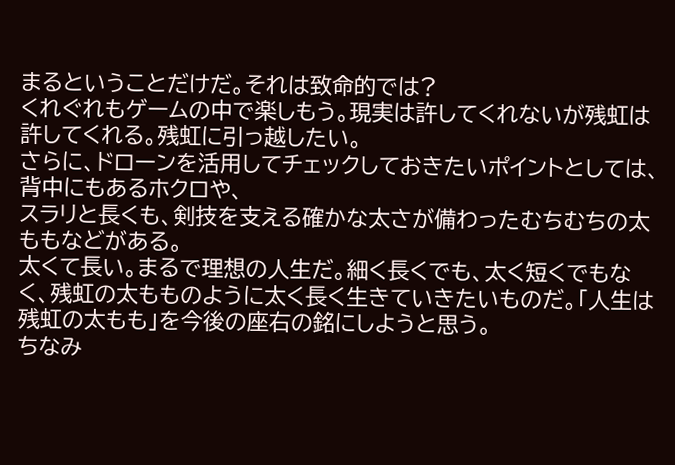まるということだけだ。それは致命的では?
くれぐれもゲームの中で楽しもう。現実は許してくれないが残虹は許してくれる。残虹に引っ越したい。
さらに、ドローンを活用してチェックしておきたいポイントとしては、背中にもあるホクロや、
スラリと長くも、剣技を支える確かな太さが備わったむちむちの太ももなどがある。
太くて長い。まるで理想の人生だ。細く長くでも、太く短くでもなく、残虹の太もものように太く長く生きていきたいものだ。「人生は残虹の太もも」を今後の座右の銘にしようと思う。
ちなみ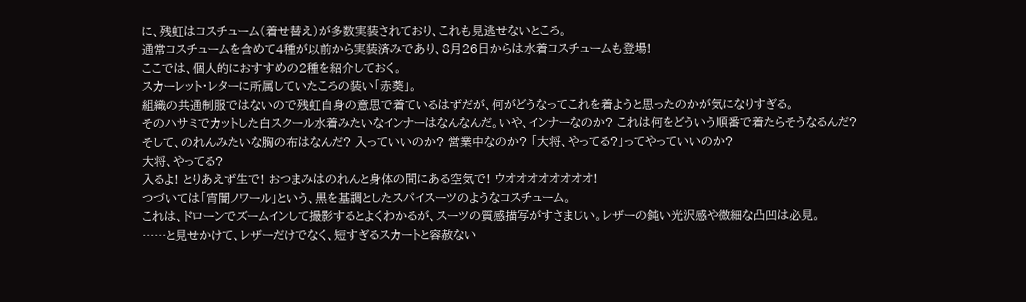に、残虹はコスチューム(着せ替え)が多数実装されており、これも見逃せないところ。
通常コスチュームを含めて4種が以前から実装済みであり、8月26日からは水着コスチュームも登場!
ここでは、個人的におすすめの2種を紹介しておく。
スカーレット・レターに所属していたころの装い「赤葵」。
組織の共通制服ではないので残虹自身の意思で着ているはずだが、何がどうなってこれを着ようと思ったのかが気になりすぎる。
そのハサミでカットした白スクール水着みたいなインナーはなんなんだ。いや、インナーなのか? これは何をどういう順番で着たらそうなるんだ?
そして、のれんみたいな胸の布はなんだ? 入っていいのか? 営業中なのか? 「大将、やってる?」ってやっていいのか?
大将、やってる?
入るよ! とりあえず生で! おつまみはのれんと身体の間にある空気で! ウオオオオオオオオ!
つづいては「宵闇ノワール」という、黒を基調としたスパイスーツのようなコスチューム。
これは、ドローンでズームインして撮影するとよくわかるが、スーツの質感描写がすさまじい。レザーの鈍い光沢感や微細な凸凹は必見。
……と見せかけて、レザーだけでなく、短すぎるスカートと容赦ない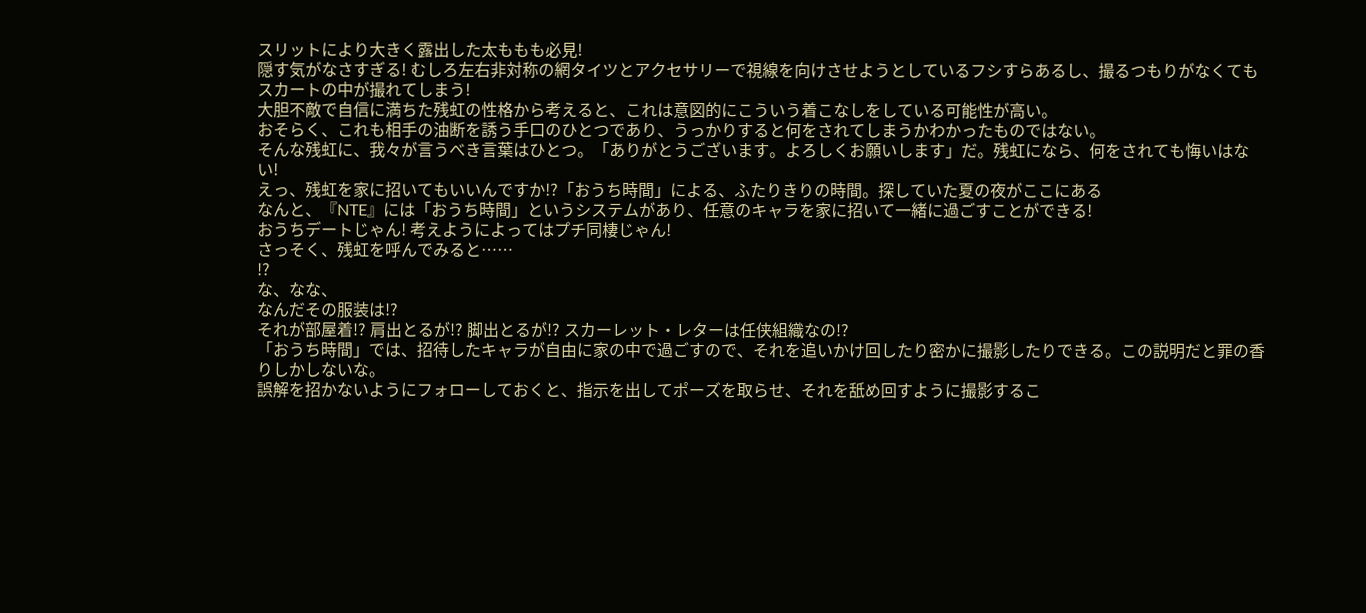スリットにより大きく露出した太ももも必見!
隠す気がなさすぎる! むしろ左右非対称の網タイツとアクセサリーで視線を向けさせようとしているフシすらあるし、撮るつもりがなくてもスカートの中が撮れてしまう!
大胆不敵で自信に満ちた残虹の性格から考えると、これは意図的にこういう着こなしをしている可能性が高い。
おそらく、これも相手の油断を誘う手口のひとつであり、うっかりすると何をされてしまうかわかったものではない。
そんな残虹に、我々が言うべき言葉はひとつ。「ありがとうございます。よろしくお願いします」だ。残虹になら、何をされても悔いはない!
えっ、残虹を家に招いてもいいんですか!?「おうち時間」による、ふたりきりの時間。探していた夏の夜がここにある
なんと、『NTE』には「おうち時間」というシステムがあり、任意のキャラを家に招いて一緒に過ごすことができる!
おうちデートじゃん! 考えようによってはプチ同棲じゃん!
さっそく、残虹を呼んでみると……
!?
な、なな、
なんだその服装は!?
それが部屋着!? 肩出とるが!? 脚出とるが!? スカーレット・レターは任侠組織なの!?
「おうち時間」では、招待したキャラが自由に家の中で過ごすので、それを追いかけ回したり密かに撮影したりできる。この説明だと罪の香りしかしないな。
誤解を招かないようにフォローしておくと、指示を出してポーズを取らせ、それを舐め回すように撮影するこ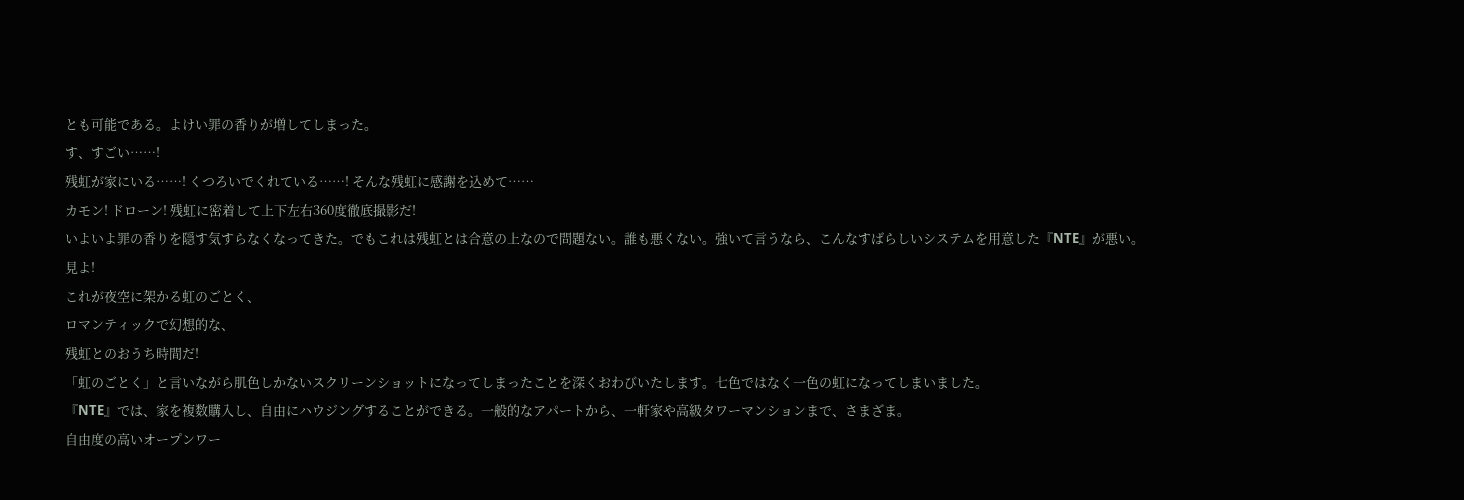とも可能である。よけい罪の香りが増してしまった。
す、すごい……!
残虹が家にいる……! くつろいでくれている……! そんな残虹に感謝を込めて……
カモン! ドローン! 残虹に密着して上下左右360度徹底撮影だ!
いよいよ罪の香りを隠す気すらなくなってきた。でもこれは残虹とは合意の上なので問題ない。誰も悪くない。強いて言うなら、こんなすばらしいシステムを用意した『NTE』が悪い。
見よ!
これが夜空に架かる虹のごとく、
ロマンティックで幻想的な、
残虹とのおうち時間だ!
「虹のごとく」と言いながら肌色しかないスクリーンショットになってしまったことを深くおわびいたします。七色ではなく一色の虹になってしまいました。
『NTE』では、家を複数購入し、自由にハウジングすることができる。一般的なアパートから、一軒家や高級タワーマンションまで、さまざま。
自由度の高いオープンワー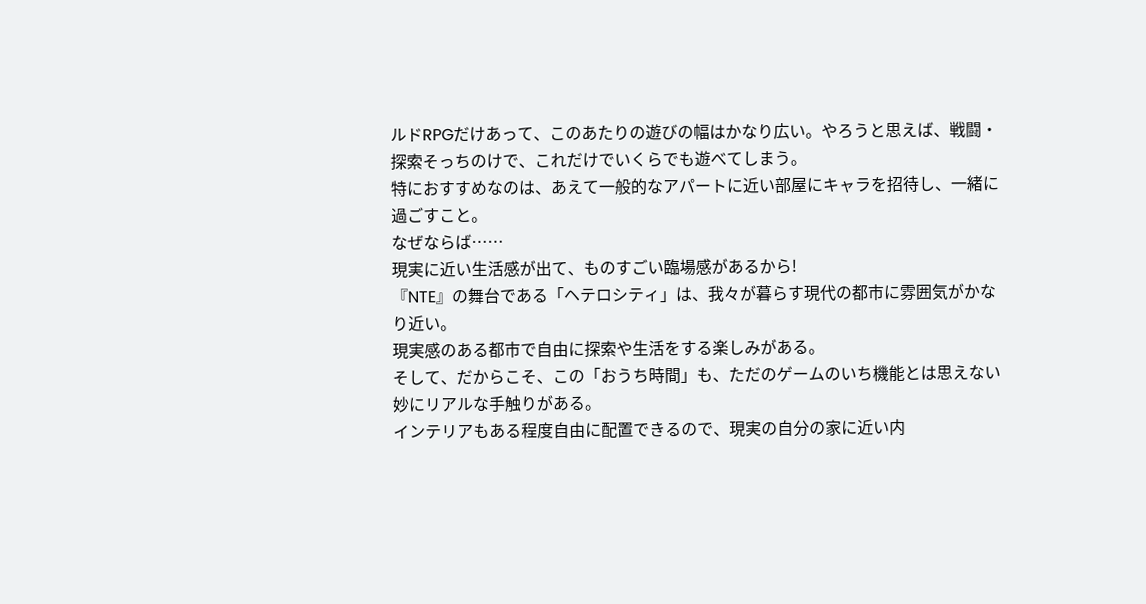ルドRPGだけあって、このあたりの遊びの幅はかなり広い。やろうと思えば、戦闘・探索そっちのけで、これだけでいくらでも遊べてしまう。
特におすすめなのは、あえて一般的なアパートに近い部屋にキャラを招待し、一緒に過ごすこと。
なぜならば……
現実に近い生活感が出て、ものすごい臨場感があるから!
『NTE』の舞台である「ヘテロシティ」は、我々が暮らす現代の都市に雰囲気がかなり近い。
現実感のある都市で自由に探索や生活をする楽しみがある。
そして、だからこそ、この「おうち時間」も、ただのゲームのいち機能とは思えない妙にリアルな手触りがある。
インテリアもある程度自由に配置できるので、現実の自分の家に近い内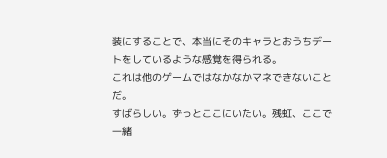装にすることで、本当にそのキャラとおうちデートをしているような感覚を得られる。
これは他のゲームではなかなかマネできないことだ。
すばらしい。ずっとここにいたい。残虹、ここで一緒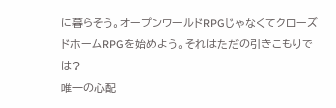に暮らそう。オープンワールドRPGじゃなくてクローズドホームRPGを始めよう。それはただの引きこもりでは?
唯一の心配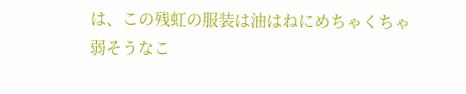は、この残虹の服装は油はねにめちゃくちゃ弱そうなこ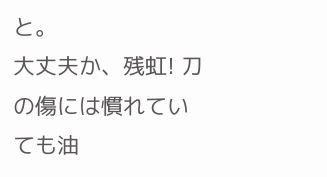と。
大丈夫か、残虹! 刀の傷には慣れていても油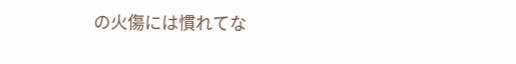の火傷には慣れてな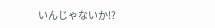いんじゃないか!?